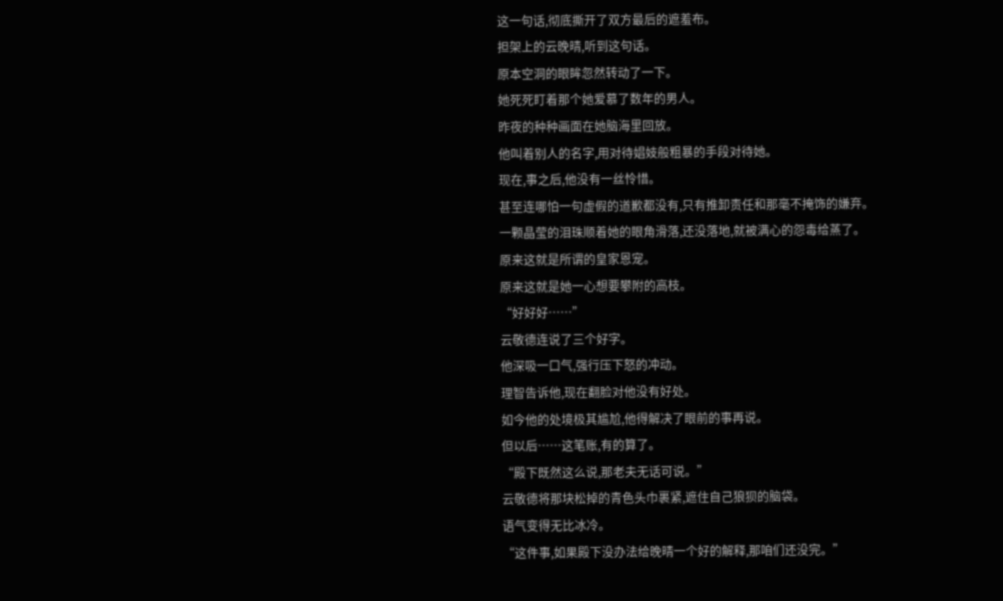这一句话,彻底撕开了双方最后的遮羞布。
担架上的云晚晴,听到这句话。
原本空洞的眼眸忽然转动了一下。
她死死盯着那个她爱慕了数年的男人。
昨夜的种种画面在她脑海里回放。
他叫着别人的名字,用对待娼妓般粗暴的手段对待她。
现在,事之后,他没有一丝怜惜。
甚至连哪怕一句虚假的道歉都没有,只有推卸责任和那毫不掩饰的嫌弃。
一颗晶莹的泪珠顺着她的眼角滑落,还没落地,就被满心的怨毒给蒸了。
原来这就是所谓的皇家恩宠。
原来这就是她一心想要攀附的高枝。
“好好好……”
云敬德连说了三个好字。
他深吸一口气,强行压下怒的冲动。
理智告诉他,现在翻脸对他没有好处。
如今他的处境极其尴尬,他得解决了眼前的事再说。
但以后……这笔账,有的算了。
“殿下既然这么说,那老夫无话可说。”
云敬德将那块松掉的青色头巾裹紧,遮住自己狼狈的脑袋。
语气变得无比冰冷。
“这件事,如果殿下没办法给晚晴一个好的解释,那咱们还没完。”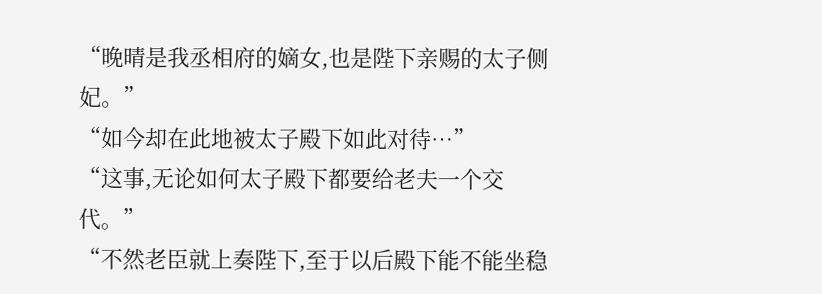“晚晴是我丞相府的嫡女,也是陛下亲赐的太子侧妃。”
“如今却在此地被太子殿下如此对待…”
“这事,无论如何太子殿下都要给老夫一个交代。”
“不然老臣就上奏陛下,至于以后殿下能不能坐稳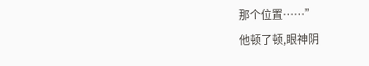那个位置……”
他顿了顿,眼神阴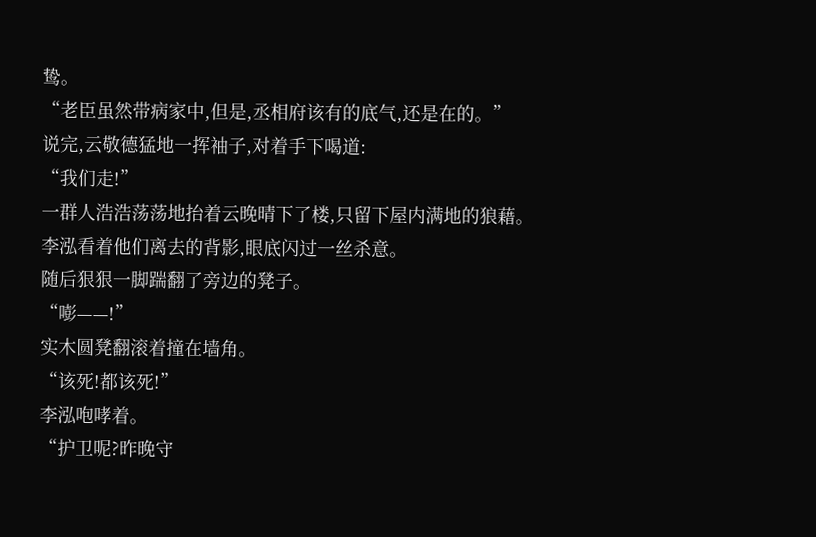鸷。
“老臣虽然带病家中,但是,丞相府该有的底气,还是在的。”
说完,云敬德猛地一挥袖子,对着手下喝道:
“我们走!”
一群人浩浩荡荡地抬着云晚晴下了楼,只留下屋内满地的狼藉。
李泓看着他们离去的背影,眼底闪过一丝杀意。
随后狠狠一脚踹翻了旁边的凳子。
“嘭——!”
实木圆凳翻滚着撞在墙角。
“该死!都该死!”
李泓咆哮着。
“护卫呢?昨晚守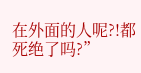在外面的人呢?!都死绝了吗?”